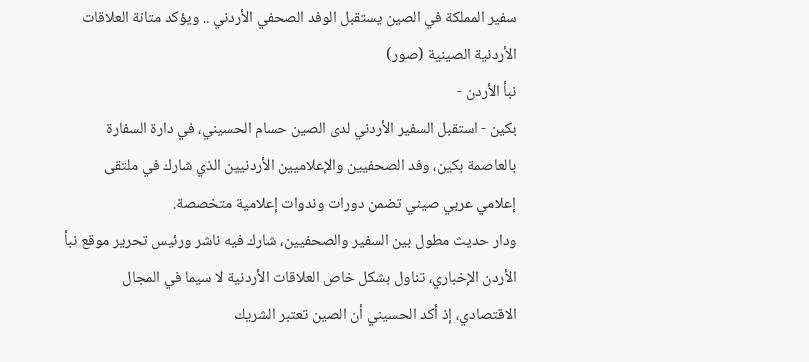سفير المملكة في الصين يستقبل الوفد الصحفي الأردني .. ويؤكد متانة العلاقات الأردنية الصينية (صور)
نبأ الأردن -
بكين - استقبل السفير الأردني لدى الصين حسام الحسيني، في دارة السفارة بالعاصمة بكين، وفد الصحفيين والإعلاميين الأردنيين الذي شارك في ملتقى إعلامي عربي صيني تضمن دورات وندوات إعلامية متخصصة.
ودار حديث مطول بين السفير والصحفيين، شارك فيه ناشر ورئيس تحرير موقع نبأ الأردن الإخباري، تناول بشكل خاص العلاقات الأردنية لا سيما في المجال الاقتصادي، إذ أكد الحسيني أن الصين تعتبر الشريك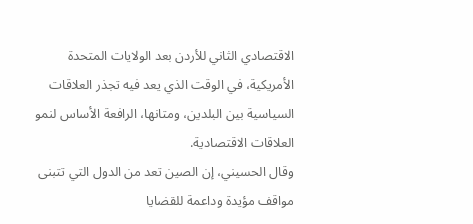الاقتصادي الثاني للأردن بعد الولايات المتحدة الأمريكية، في الوقت الذي يعد فيه تجذر العلاقات السياسية بين البلدين، ومتانها، الرافعة الأساس لنمو العلاقات الاقتصادية.
وقال الحسيني، إن الصين تعد من الدول التي تتبنى مواقف مؤيدة وداعمة للقضايا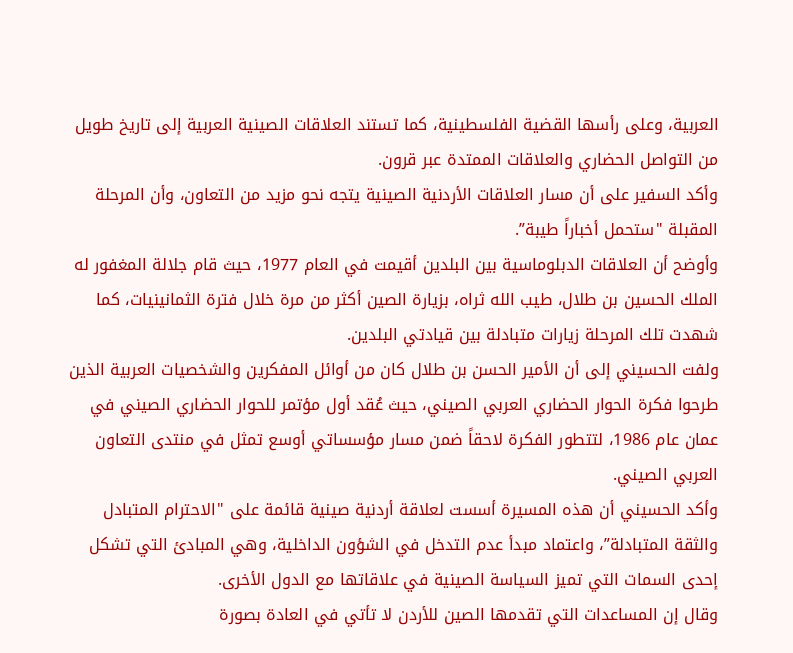العربية، وعلى رأسها القضية الفلسطينية، كما تستند العلاقات الصينية العربية إلى تاريخ طويل من التواصل الحضاري والعلاقات الممتدة عبر قرون.
وأكد السفير على أن مسار العلاقات الأردنية الصينية يتجه نحو مزيد من التعاون، وأن المرحلة المقبلة "ستحمل أخباراً طيبة”.
وأوضح أن العلاقات الدبلوماسية بين البلدين أقيمت في العام 1977، حيث قام جلالة المغفور له الملك الحسين بن طلال، طيب الله ثراه، بزيارة الصين أكثر من مرة خلال فترة الثمانينيات، كما شهدت تلك المرحلة زيارات متبادلة بين قيادتي البلدين.
ولفت الحسيني إلى أن الأمير الحسن بن طلال كان من أوائل المفكرين والشخصيات العربية الذين طرحوا فكرة الحوار الحضاري العربي الصيني، حيث عُقد أول مؤتمر للحوار الحضاري الصيني في عمان عام 1986، لتتطور الفكرة لاحقاً ضمن مسار مؤسساتي أوسع تمثل في منتدى التعاون العربي الصيني.
وأكد الحسيني أن هذه المسيرة أسست لعلاقة أردنية صينية قائمة على "الاحترام المتبادل والثقة المتبادلة”، واعتماد مبدأ عدم التدخل في الشؤون الداخلية، وهي المبادئ التي تشكل إحدى السمات التي تميز السياسة الصينية في علاقاتها مع الدول الأخرى.
وقال إن المساعدات التي تقدمها الصين للأردن لا تأتي في العادة بصورة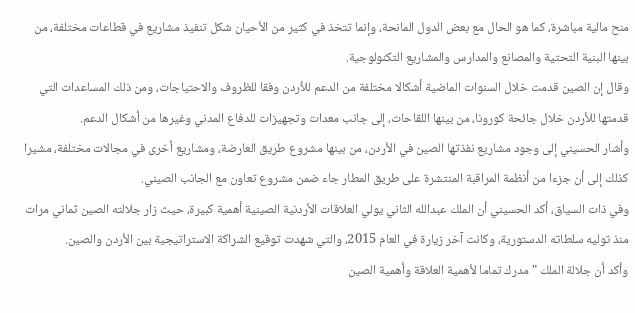منح مالية مباشرة، كما هو الحال مع بعض الدول المانحة، وإنما تتخذ في كثير من الأحيان شكل تنفيذ مشاريع في قطاعات مختلفة، من بينها البنية التحتية والمصانع والمدارس والمشاريع التكنولوجية.
وقال إن الصين قدمت خلال السنوات الماضية أشكالا مختلفة من الدعم للأردن وفقا للظروف والاحتياجات، ومن ذلك المساعدات التي قدمتها للأردن خلال جائحة كورونا، من بينها اللقاحات، إلى جانب معدات وتجهيزات للدفاع المدني وغيرها من أشكال الدعم.
وأشار الحسيني إلى وجود مشاريع نفذتها الصين في الأردن، من بينها مشروع طريق العارضة، ومشاريع أخرى في مجالات مختلفة، مشيرا كذلك إلى أن جزءا من أنظمة المراقبة المنتشرة على طريق المطار جاء ضمن مشروع تعاون مع الجانب الصيني.
وفي ذات السياق، أكد الحسيني أن الملك عبدالله الثاني يولي العلاقات الأردنية الصينية أهمية كبيرة، حيث زار جلالته الصين ثماني مرات منذ توليه سلطاته الدستورية، وكانت آخر زيارة في العام 2015، والتي شهدت توقيع الشراكة الاستراتيجية بين الأردن والصين.
وأكد أن جلالة الملك "مدرك تماما لأهمية العلاقة وأهمية الصين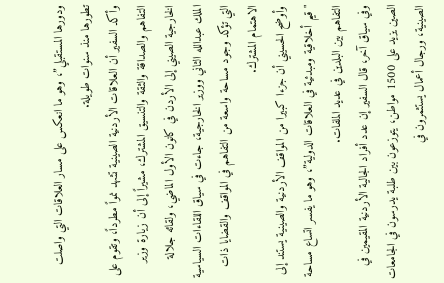ودورها المستقبلي”، وهو ما انعكس على مسار العلاقات التي واصلت تطورها منذ سنوات طويلة.
وأكد السفير أن العلاقات الأردنية الصينية تشهد نمواً مطرداً، وتقوم على التفاهم والصداقة والثقة والتنسيق المشترك، مشيراً إلى أن زيارة وزير الخارجية الصيني إلى الأردن في كانون الأول الماضي، ولقائه جلالة الملك عبدالله الثاني ووزير الخارجية، جاءت في سياق اللقاءات السياسية التي تؤكد وجود مساحة واسعة من التفاهم في المواقف والقضايا ذات الاهتمام المشترك.
وأوضح الحسيني أن جزءا كبيرا من المواقف الأردنية والصينية يستند إلى "قيم أخلاقية ومبدئية في العلاقات الدولية”، وهو ما يفسر اتساع مساحة التفاهم بين البلدين في عديد الملفات.
وفي سياق آخر، قال السفير إن عدد أفراد الجالية الأردنية المقيمين في الصين يزيد على 1500 مواطن، يتوزعون بين طلبة يدرسون في الجامعات الصينية، ورجال أعمال يستثمرون في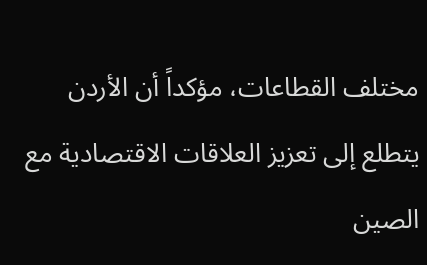مختلف القطاعات، مؤكداً أن الأردن يتطلع إلى تعزيز العلاقات الاقتصادية مع الصين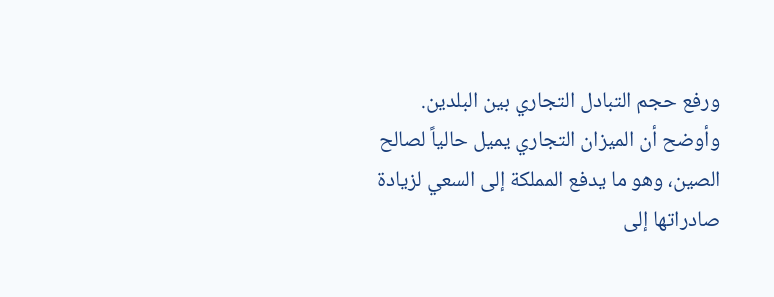ورفع حجم التبادل التجاري بين البلدين.
وأوضح أن الميزان التجاري يميل حالياً لصالح الصين، وهو ما يدفع المملكة إلى السعي لزيادة صادراتها إلى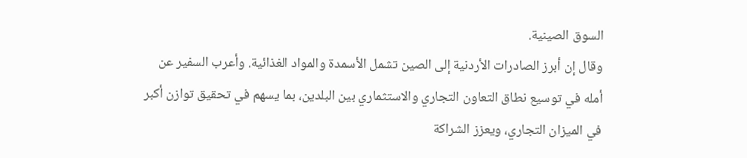السوق الصينية.
وقال إن أبرز الصادرات الأردنية إلى الصين تشمل الأسمدة والمواد الغذائية. وأعرب السفير عن أمله في توسيع نطاق التعاون التجاري والاستثماري بين البلدين، بما يسهم في تحقيق توازن أكبر في الميزان التجاري، ويعزز الشراكة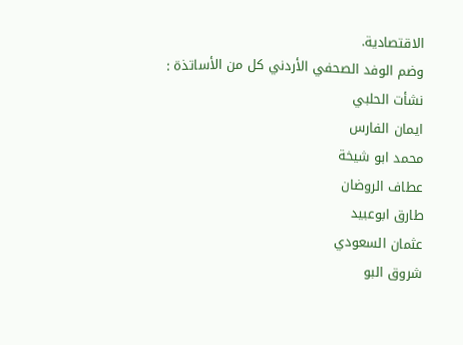الاقتصادية.
وضم الوفد الصحفي الأردني كل من الأساتذة :
نشأت الحلبي
ايمان الفارس
محمد ابو شيخة
عطاف الروضان
طارق ابوعبيد
عثمان السعودي
شروق البو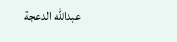عبدالله الدعجة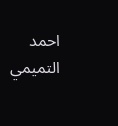احمد التميمي